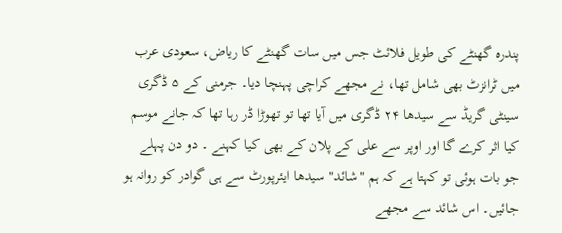پندرہ گھنٹے کی طویل فلائٹ جس میں سات گھنٹے کا ریاض، سعودی عرب میں ٹرانزٹ بھی شامل تھا، نے مجھے کراچی پہنچا دیا۔ جرمنی کے ۵ ڈگری سینٹی گریڈ سے سیدھا ۲۴ ڈگری میں آیا تھا تو تھوڑا ڈر رہا تھا کہ جانے موسم کیا اثر کرے گا اور اوپر سے علی کے پلان کے بھی کیا کہنے ۔ دو دن پہلے جو بات ہوئی تو کہتا ہے کہ ہم "شائد" سیدھا ایئرپورٹ سے ہی گوادر کو روانہ ہو جائیں۔ اس شائد سے مجھے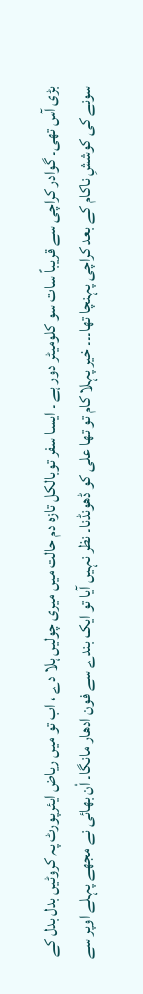بڑی آس تھی۔ گوادر کراچی سے قریباً سات سو کلومیٹر دور ہے ۔ ایسا سفر توبالکل تازہ دم حالت میں میری چولیں ہلا دے ، اب تو میں ریاض ایئرپورٹ پہ کروٹیں بدل بدل کے سونے کی کوششِ ناکام کے بعد کراچی پہنچا تھا۔۔۔ خیر پہلا کام تو تھا علی کو ڈھونڈنا۔ نظر نہیں آیا تو ایک بندے سے فون ادھار مانگا۔ اْن بھائی نے مجھے پہلے اوپر سے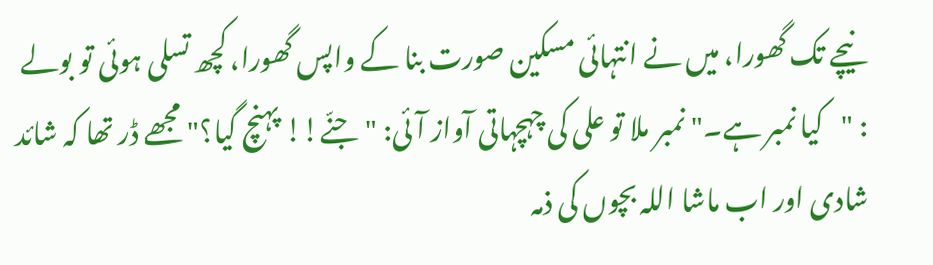نیچے تک گھورا، میں نے انتہائی مسکین صورت بنا کے واپس گھورا، کچھ تسلی ہوئی تو بولے : "کیا نمبر ہے۔" نمبر ملا تو علی کی چہچہاتی آواز آئی: "جنّے!! پہنچ گیا؟" مجھے ڈر تھا کہ شائد شادی اور اب ماشا اللہ بچوں کی ذمہ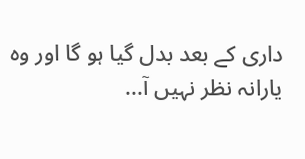داری کے بعد بدل گیا ہو گا اور وہ یارانہ نظر نہیں آ...